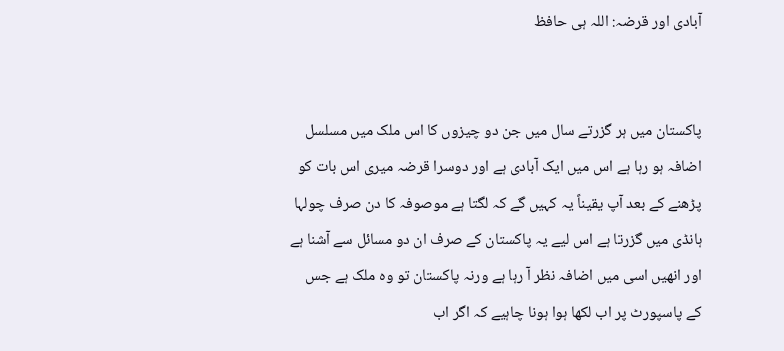آبادی اور قرضہ: اللہ ہی حافظ


پاکستان میں ہر گزرتے سال میں جن دو چیزوں کا اس ملک میں مسلسل اضافہ ہو رہا ہے اس میں ایک آبادی ہے اور دوسرا قرضہ میری اس بات کو پڑھنے کے بعد آپ یقیناً یہ کہیں گے کہ لگتا ہے موصوفہ کا دن صرف چولہا ہانڈی میں گزرتا ہے اس لیے یہ پاکستان کے صرف ان دو مسائل سے آشنا ہے اور انھیں اسی میں اضافہ نظر آ رہا ہے ورنہ پاکستان تو وہ ملک ہے جس کے پاسپورٹ پر اب لکھا ہوا ہونا چاہیے کہ اگر اب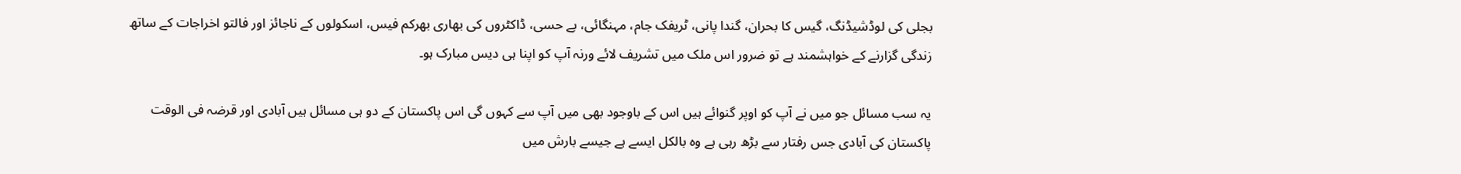بجلی کی لوڈشیڈنگ، گیس کا بحران، گندا پانی، ٹریفک جام، مہنگائی، بے حسی، ڈاکٹروں کی بھاری بھرکم فیس، اسکولوں کے ناجائز اور فالتو اخراجات کے ساتھ زندگی گزارنے کے خواہشمند ہے تو ضرور اس ملک میں تشریف لائے ورنہ آپ کو اپنا ہی دیس مبارک ہو۔

یہ سب مسائل جو میں نے آپ کو اوپر گنوائے ہیں اس کے باوجود بھی میں آپ سے کہوں گی اس پاکستان کے دو ہی مسائل ہیں آبادی اور قرضہ فی الوقت پاکستان کی آبادی جس رفتار سے بڑھ رہی ہے وہ بالکل ایسے ہے جیسے بارش میں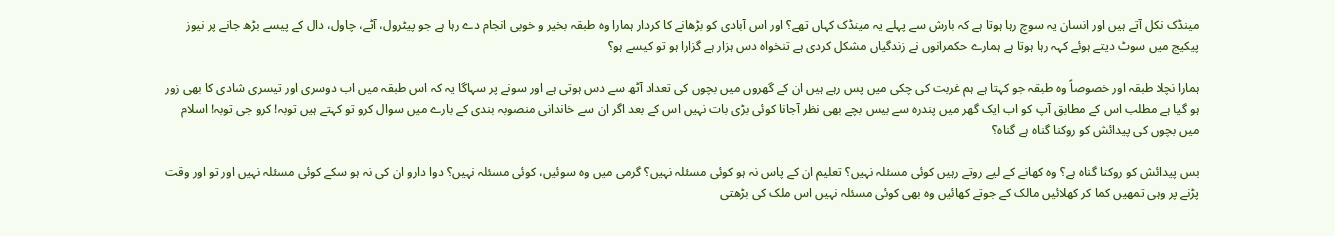مینڈک نکل آتے ہیں اور انسان یہ سوچ رہا ہوتا ہے کہ بارش سے پہلے یہ مینڈک کہاں تھے؟ اور اس آبادی کو بڑھانے کا کردار ہمارا وہ طبقہ بخیر و خوبی انجام دے رہا ہے جو پیٹرول، آٹے، چاول، دال کے پیسے بڑھ جانے پر نیوز پیکیج میں سوٹ دیتے ہوئے کہہ رہا ہوتا ہے ہمارے حکمرانوں نے زندگیاں مشکل کردی ہے تنخواہ دس ہزار ہے گزارا ہو تو کیسے ہو؟

ہمارا نچلا طبقہ اور خصوصاً وہ طبقہ جو کہتا ہے ہم غربت کی چکی میں پس رہے ہیں ان کے گھروں میں بچوں کی تعداد آٹھ سے دس ہوتی ہے اور سونے پر سہاگا یہ کہ اس طبقہ میں اب دوسری اور تیسری شادی کا بھی زور ہو گیا ہے مطلب اس کے مطابق آپ کو اب ایک گھر میں پندرہ سے بیس بچے بھی نظر آجانا کوئی بڑی بات نہیں اس کے بعد اگر ان سے خاندانی منصوبہ بندی کے بارے میں سوال کرو تو کہتے ہیں توبہ! کرو جی توبہ! اسلام میں بچوں کی پیدائش کو روکنا گناہ ہے گناہ؟

بس پیدائش کو روکنا گناہ ہے؟ وہ کھانے کے لیے روتے رہیں کوئی مسئلہ نہیں؟ تعلیم ان کے پاس نہ ہو کوئی مسئلہ نہیں؟ گرمی میں وہ سوئیں، کوئی مسئلہ نہیں؟ دوا دارو ان کی نہ ہو سکے کوئی مسئلہ نہیں اور تو اور وقت پڑنے پر وہی تمھیں کما کر کھلائیں مالک کے جوتے کھائیں وہ بھی کوئی مسئلہ نہیں اس ملک کی بڑھتی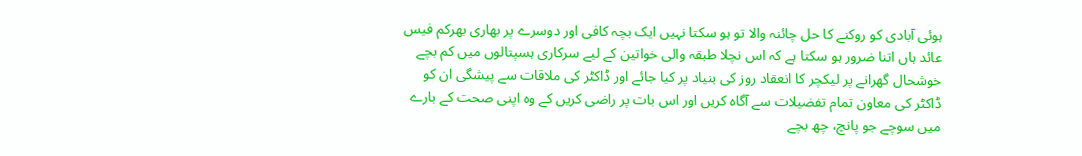ہوئی آبادی کو روکنے کا حل چائنہ والا تو ہو سکتا نہیں ایک بچہ کافی اور دوسرے پر بھاری بھرکم فیس عائد ہاں اتنا ضرور ہو سکتا ہے کہ اس نچلا طبقہ والی خواتین کے لیے سرکاری ہسپتالوں میں کم بچے خوشحال گھرانے پر لیکچر کا انعقاد روز کی بنیاد پر کیا جائے اور ڈاکٹر کی ملاقات سے پیشگی ان کو ڈاکٹر کی معاون تمام تفضیلات سے آگاہ کریں اور اس بات پر راضی کریں کے وہ اپنی صحت کے بارے میں سوچے جو پانچ، چھ بچے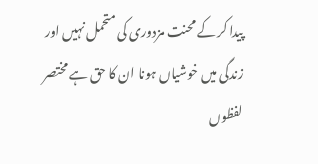پیدا کر کے محنت مزدوری کی متحمل نہیں اور زندگی میں خوشیاں ہونا ان کا حق ہے مختصر لفظوں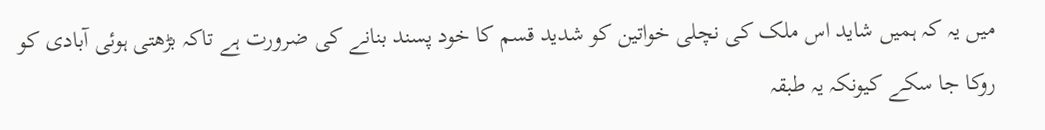میں یہ کہ ہمیں شاید اس ملک کی نچلی خواتین کو شدید قسم کا خود پسند بنانے کی ضرورت ہے تاکہ بڑھتی ہوئی آبادی کو روکا جا سکے کیونکہ یہ طبقہ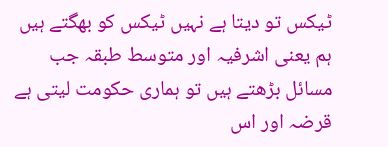ٹیکس تو دیتا ہے نہیں ٹیکس کو بھگتے ہیں ہم یعنی اشرفیہ اور متوسط طبقہ جب مسائل بڑھتے ہیں تو ہماری حکومت لیتی ہے قرضہ اور اس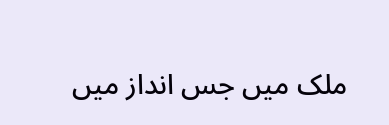ملک میں جس انداز میں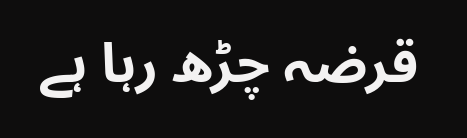قرضہ چڑھ رہا ہے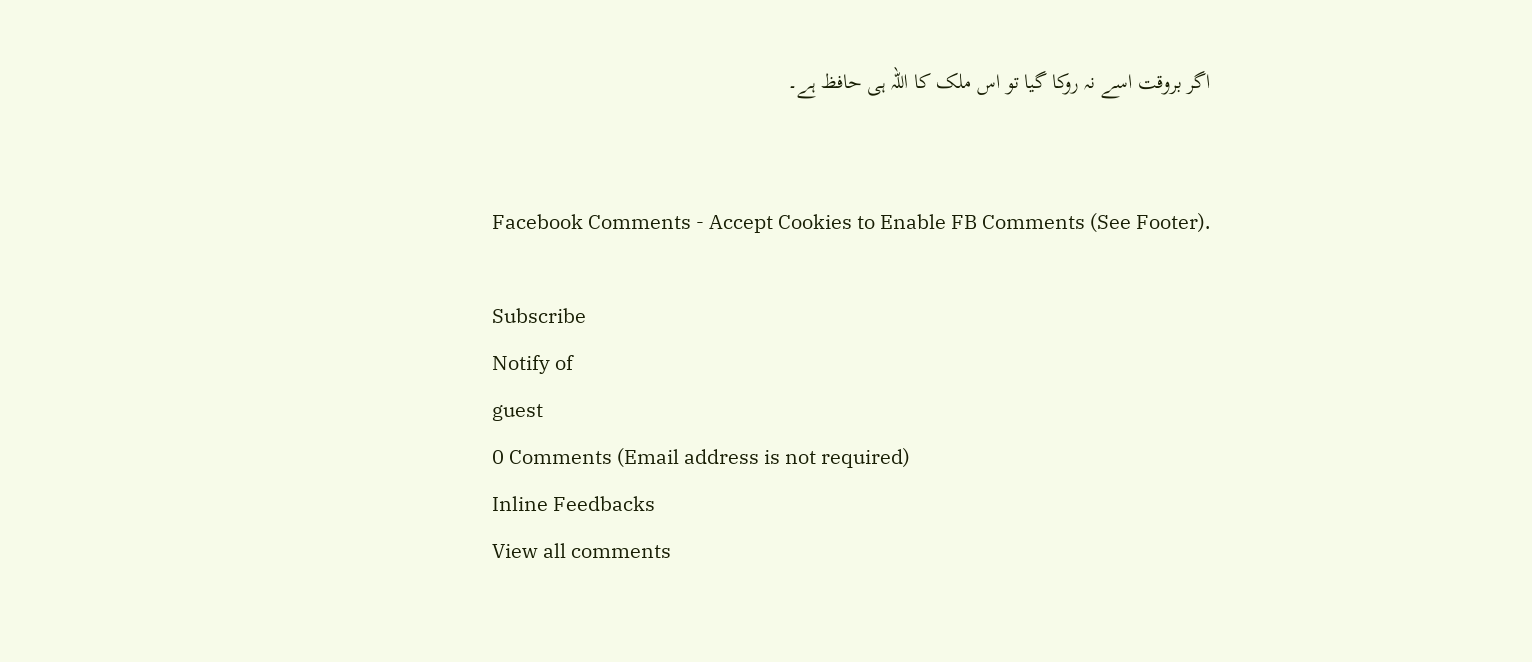اگر بروقت اسے نہ روکا گیا تو اس ملک کا اللہ ہی حافظ ہے۔


Facebook Comments - Accept Cookies to Enable FB Comments (See Footer).

Subscribe
Notify of
guest
0 Comments (Email address is not required)
Inline Feedbacks
View all comments